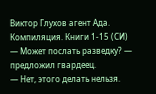Виктор Глухов агент Ада. Компиляция. Книги 1-15 (СИ)
— Может послать разведку? — предложил гвардеец.
— Нет, этого делать нельзя.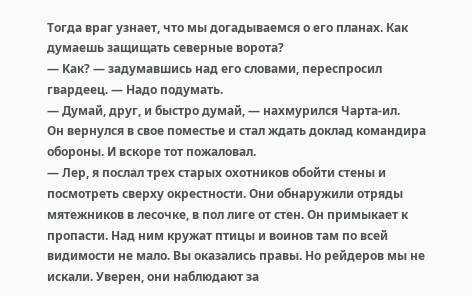Тогда враг узнает, что мы догадываемся о его планах. Как думаешь защищать северные ворота?
— Как? — задумавшись над его словами, переспросил гвардеец. — Надо подумать.
— Думай, друг, и быстро думай, — нахмурился Чарта-ил.
Он вернулся в свое поместье и стал ждать доклад командира обороны. И вскоре тот пожаловал.
— Лер, я послал трех старых охотников обойти стены и посмотреть сверху окрестности. Они обнаружили отряды мятежников в лесочке, в пол лиге от стен. Он примыкает к пропасти. Над ним кружат птицы и воинов там по всей видимости не мало. Вы оказались правы. Но рейдеров мы не искали. Уверен, они наблюдают за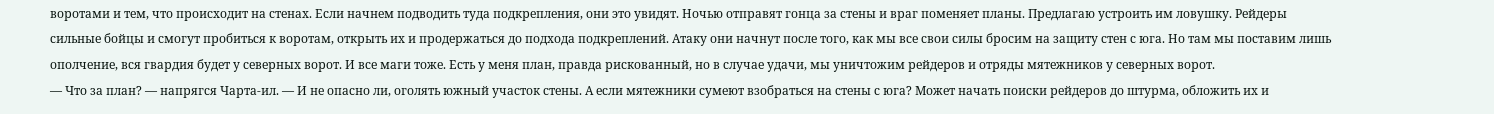воротами и тем, что происходит на стенах. Если начнем подводить туда подкрепления, они это увидят. Ночью отправят гонца за стены и враг поменяет планы. Предлагаю устроить им ловушку. Рейдеры сильные бойцы и смогут пробиться к воротам, открыть их и продержаться до подхода подкреплений. Атаку они начнут после того, как мы все свои силы бросим на защиту стен с юга. Но там мы поставим лишь ополчение, вся гвардия будет у северных ворот. И все маги тоже. Есть у меня план, правда рискованный, но в случае удачи, мы уничтожим рейдеров и отряды мятежников у северных ворот.
— Что за план? — напрягся Чарта-ил. — И не опасно ли, оголять южный участок стены. А если мятежники сумеют взобраться на стены с юга? Может начать поиски рейдеров до штурма, обложить их и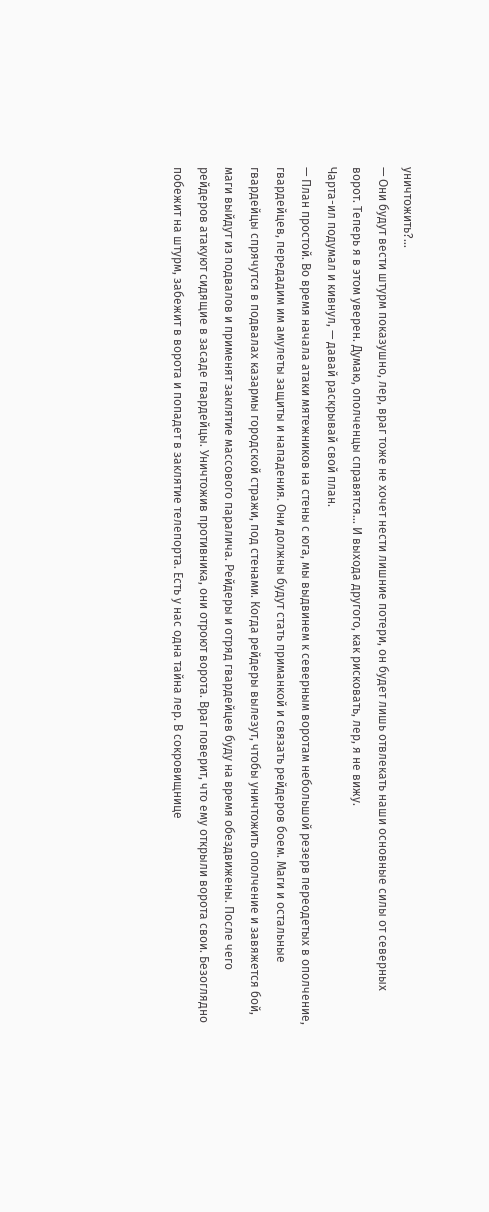уничтожить?…
— Они будут вести штурм показушно, лер, враг тоже не хочет нести лишние потери, он будет лишь отвлекать наши основные силы от северных ворот. Теперь я в этом уверен. Думаю, ополченцы справятся… И выхода другого, как рисковать, лер, я не вижу.
Чарта-ил подумал и кивнул, — давай раскрывай свой план.
— План простой. Во время начала атаки мятежников на стены с юга, мы выдвинем к северным воротам небольшой резерв переодетых в ополчение, гвардейцев, передадим им амулеты защиты и нападения. Они должны будут стать приманкой и связать рейдеров боем. Маги и остальные гвардейцы спрячутся в подвалах казармы городской стражи, под стенами. Когда рейдеры вылезут, чтобы уничтожить ополчение и завяжется бой, маги выйдут из подвалов и применят заклятие массового паралича. Рейдеры и отряд гвардейцев буду на время обездвижены. После чего рейдеров атакуют сидящие в засаде гвардейцы. Уничтожив противника, они отроют ворота. Враг поверит, что ему открыли ворота свои. Безоглядно побежит на штурм, забежит в ворота и попадет в заклятие телепорта. Есть у нас одна тайна лер. В сокровищнице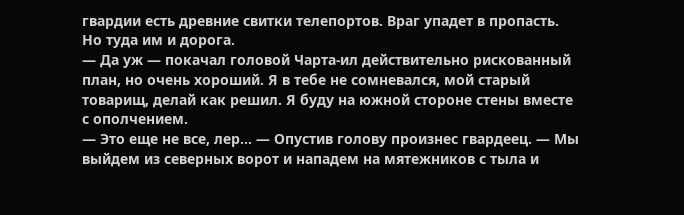гвардии есть древние свитки телепортов. Враг упадет в пропасть. Но туда им и дорога.
— Да уж — покачал головой Чарта-ил действительно рискованный план, но очень хороший. Я в тебе не сомневался, мой старый товарищ, делай как решил. Я буду на южной стороне стены вместе с ополчением.
— Это еще не все, лер… — Опустив голову произнес гвардеец. — Мы выйдем из северных ворот и нападем на мятежников с тыла и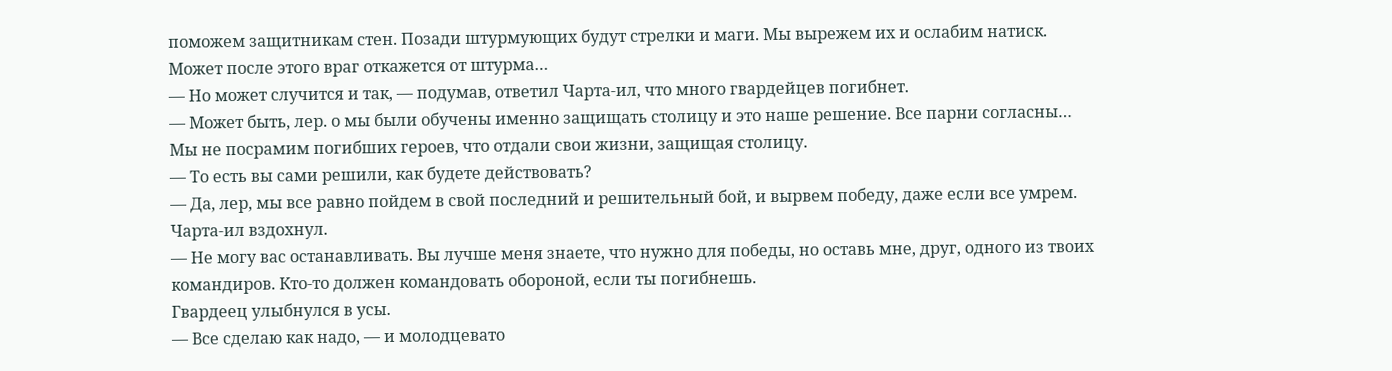поможем защитникам стен. Позади штурмующих будут стрелки и маги. Мы вырежем их и ослабим натиск. Может после этого враг откажется от штурма…
— Но может случится и так, — подумав, ответил Чарта-ил, что много гвардейцев погибнет.
— Может быть, лер. о мы были обучены именно защищать столицу и это наше решение. Все парни согласны… Мы не посрамим погибших героев, что отдали свои жизни, защищая столицу.
— То есть вы сами решили, как будете действовать?
— Да, лер, мы все равно пойдем в свой последний и решительный бой, и вырвем победу, даже если все умрем.
Чарта-ил вздохнул.
— Не могу вас останавливать. Вы лучше меня знаете, что нужно для победы, но оставь мне, друг, одного из твоих командиров. Кто-то должен командовать обороной, если ты погибнешь.
Гвардеец улыбнулся в усы.
— Все сделаю как надо, — и молодцевато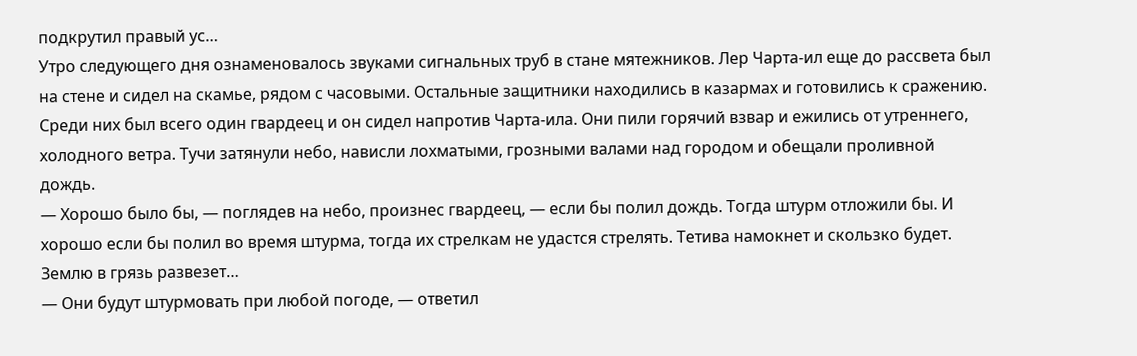подкрутил правый ус…
Утро следующего дня ознаменовалось звуками сигнальных труб в стане мятежников. Лер Чарта-ил еще до рассвета был на стене и сидел на скамье, рядом с часовыми. Остальные защитники находились в казармах и готовились к сражению. Среди них был всего один гвардеец и он сидел напротив Чарта-ила. Они пили горячий взвар и ежились от утреннего, холодного ветра. Тучи затянули небо, нависли лохматыми, грозными валами над городом и обещали проливной дождь.
— Хорошо было бы, — поглядев на небо, произнес гвардеец, — если бы полил дождь. Тогда штурм отложили бы. И хорошо если бы полил во время штурма, тогда их стрелкам не удастся стрелять. Тетива намокнет и скользко будет. Землю в грязь развезет…
— Они будут штурмовать при любой погоде, — ответил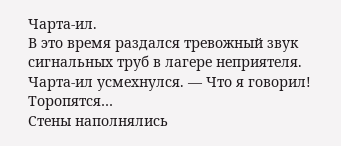Чарта-ил.
В это время раздался тревожный звук сигнальных труб в лагере неприятеля. Чарта-ил усмехнулся. — Что я говорил! Торопятся…
Стены наполнялись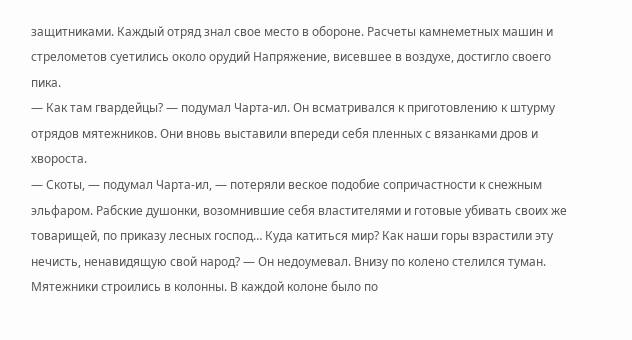защитниками. Каждый отряд знал свое место в обороне. Расчеты камнеметных машин и стрелометов суетились около орудий Напряжение, висевшее в воздухе, достигло своего пика.
— Как там гвардейцы? — подумал Чарта-ил. Он всматривался к приготовлению к штурму отрядов мятежников. Они вновь выставили впереди себя пленных с вязанками дров и хвороста.
— Скоты, — подумал Чарта-ил, — потеряли веское подобие сопричастности к снежным эльфаром. Рабские душонки, возомнившие себя властителями и готовые убивать своих же товарищей, по приказу лесных господ… Куда катиться мир? Как наши горы взрастили эту нечисть, ненавидящую свой народ? — Он недоумевал. Внизу по колено стелился туман. Мятежники строились в колонны. В каждой колоне было по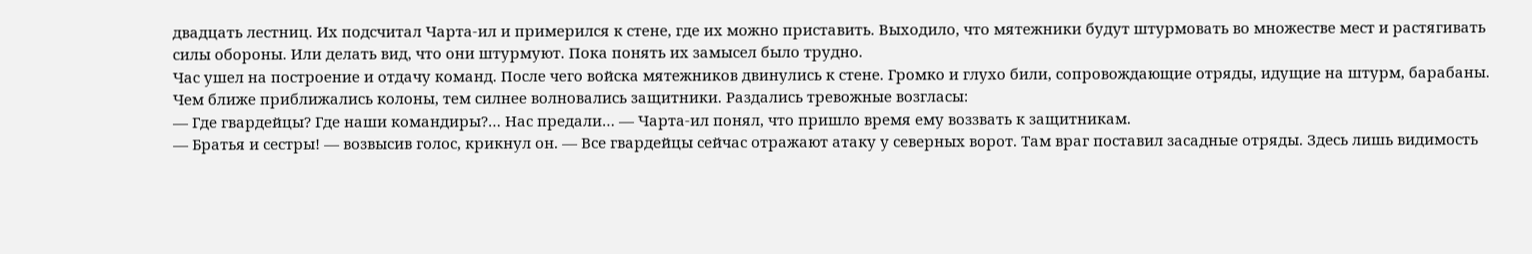двадцать лестниц. Их подсчитал Чарта-ил и примерился к стене, где их можно приставить. Выходило, что мятежники будут штурмовать во множестве мест и растягивать силы обороны. Или делать вид, что они штурмуют. Пока понять их замысел было трудно.
Час ушел на построение и отдачу команд. После чего войска мятежников двинулись к стене. Громко и глухо били, сопровождающие отряды, идущие на штурм, барабаны. Чем ближе приближались колоны, тем силнее волновались защитники. Раздались тревожные возгласы:
— Где гвардейцы? Где наши командиры?… Нас предали… — Чарта-ил понял, что пришло время ему воззвать к защитникам.
— Братья и сестры! — возвысив голос, крикнул он. — Все гвардейцы сейчас отражают атаку у северных ворот. Там враг поставил засадные отряды. Здесь лишь видимость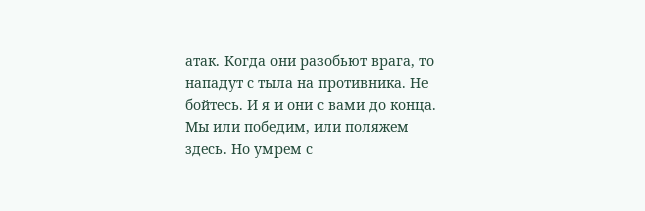атак. Когда они разобьют врага, то нападут с тыла на противника. Не бойтесь. И я и они с вами до конца. Мы или победим, или поляжем здесь. Но умрем с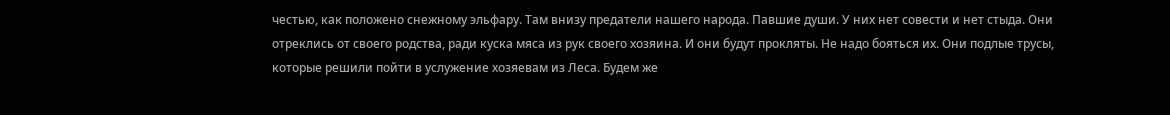честью, как положено снежному эльфару. Там внизу предатели нашего народа. Павшие души. У них нет совести и нет стыда. Они отреклись от своего родства, ради куска мяса из рук своего хозяина. И они будут прокляты. Не надо бояться их. Они подлые трусы, которые решили пойти в услужение хозяевам из Леса. Будем же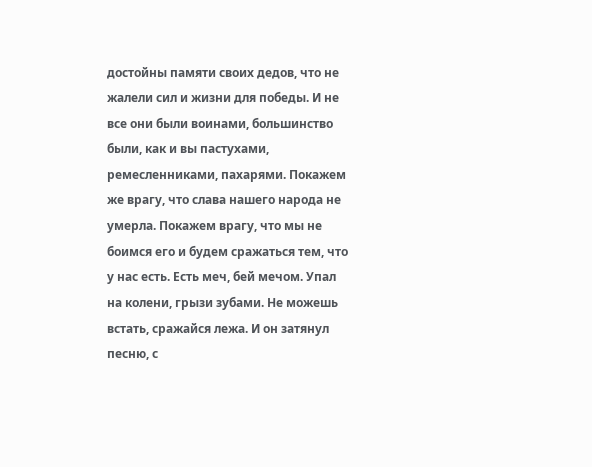достойны памяти своих дедов, что не жалели сил и жизни для победы. И не все они были воинами, большинство были, как и вы пастухами, ремесленниками, пахарями. Покажем же врагу, что слава нашего народа не умерла. Покажем врагу, что мы не боимся его и будем сражаться тем, что у нас есть. Есть меч, бей мечом. Упал на колени, грызи зубами. Не можешь встать, сражайся лежа. И он затянул песню, с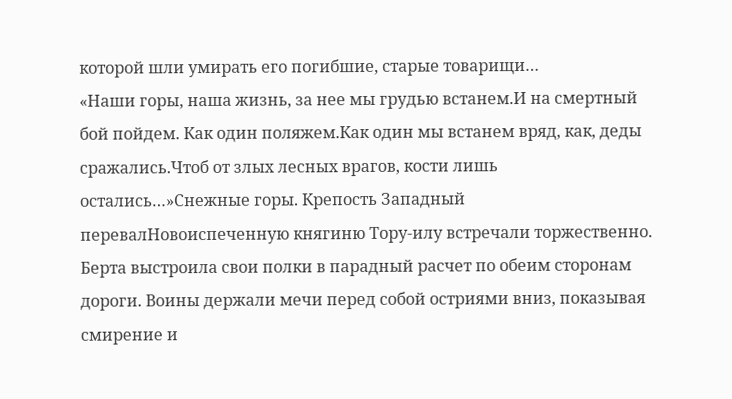которой шли умирать его погибшие, старые товарищи…
«Наши горы, наша жизнь, за нее мы грудью встанем.И на смертный бой пойдем. Как один поляжем.Как один мы встанем вряд, как, деды сражались.Чтоб от злых лесных врагов, кости лишь остались…»Снежные горы. Крепость Западный перевалНовоиспеченную княгиню Тору-илу встречали торжественно. Берта выстроила свои полки в парадный расчет по обеим сторонам дороги. Воины держали мечи перед собой остриями вниз, показывая смирение и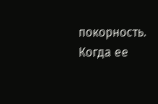покорность. Когда ее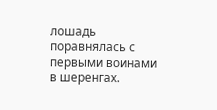лошадь поравнялась с первыми воинами в шеренгах.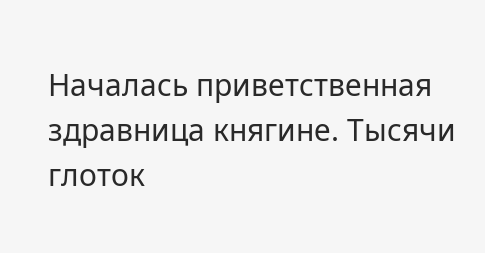Началась приветственная здравница княгине. Тысячи глоток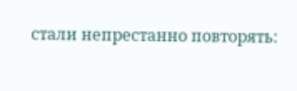стали непрестанно повторять: